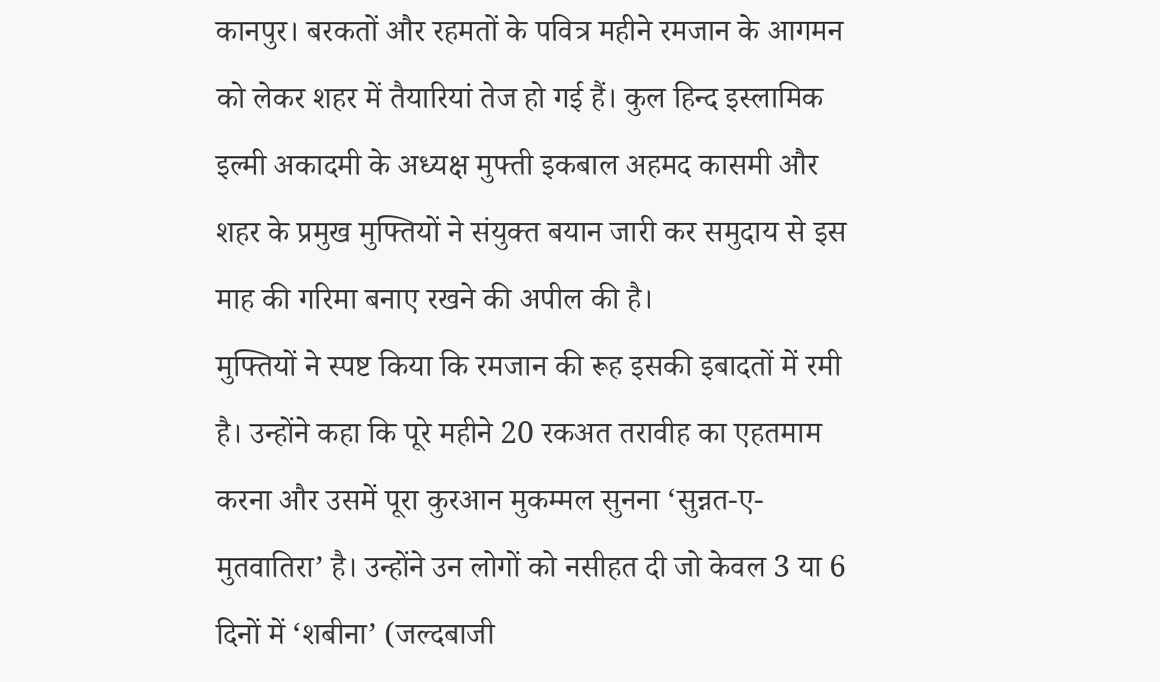कानपुर। बरकतों और रहमतों के पवित्र महीने रमजान के आगमन को लेकर शहर में तैयारियां तेज हो गई हैं। कुल हिन्द इस्लामिक इल्मी अकादमी के अध्यक्ष मुफ्ती इकबाल अहमद कासमी और शहर के प्रमुख मुफ्तियों ने संयुक्त बयान जारी कर समुदाय से इस माह की गरिमा बनाए रखने की अपील की है।
मुफ्तियों ने स्पष्ट किया कि रमजान की रूह इसकी इबादतों में रमी है। उन्होंने कहा कि पूरे महीने 20 रकअत तरावीह का एहतमाम करना और उसमें पूरा कुरआन मुकम्मल सुनना ‘सुन्नत-ए-मुतवातिरा’ है। उन्होंने उन लोगों को नसीहत दी जो केवल 3 या 6 दिनों में ‘शबीना’ (जल्दबाजी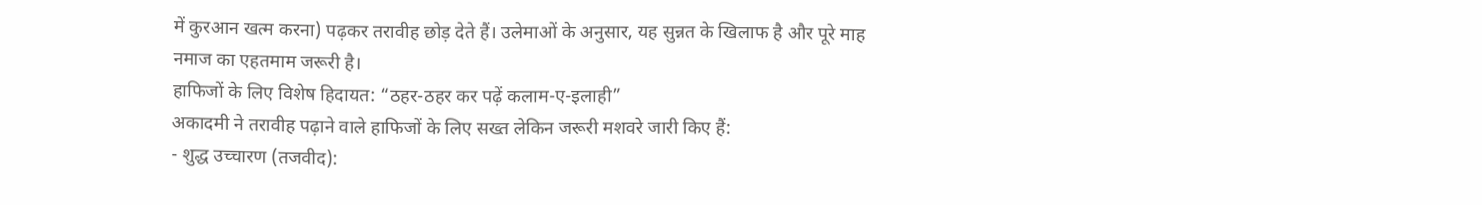में कुरआन खत्म करना) पढ़कर तरावीह छोड़ देते हैं। उलेमाओं के अनुसार, यह सुन्नत के खिलाफ है और पूरे माह नमाज का एहतमाम जरूरी है।
हाफिजों के लिए विशेष हिदायत: “ठहर-ठहर कर पढ़ें कलाम-ए-इलाही”
अकादमी ने तरावीह पढ़ाने वाले हाफिजों के लिए सख्त लेकिन जरूरी मशवरे जारी किए हैं:
- शुद्ध उच्चारण (तजवीद):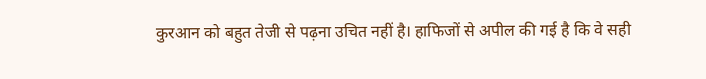कुरआन को बहुत तेजी से पढ़ना उचित नहीं है। हाफिजों से अपील की गई है कि वे सही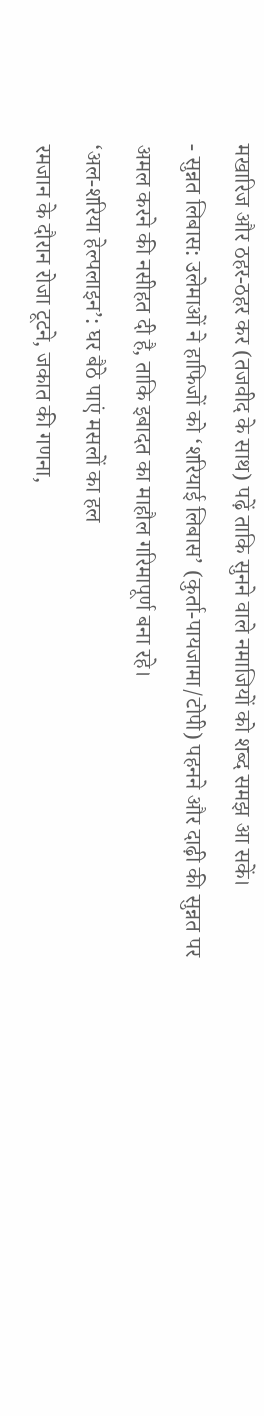मखारिज और ठहर-ठहर कर (तजवीद के साथ) पढ़ें ताकि सुनने वाले नमाजियों को शब्द समझ आ सकें।
- सुन्नत लिबास: उलेमाओं ने हाफिजों को ‘शरियाई लिबास’ (कुर्ता-पायजामा/टोपी) पहनने और दाढ़ी की सुन्नत पर अमल करने की नसीहत दी है, ताकि इबादत का माहौल गरिमापूर्ण बना रहे।
‘अल-शरिया हेल्पलाइन’: घर बैठे पाएं मसलों का हल
रमजान के दौरान रोजा टूटने, जकात की गणना,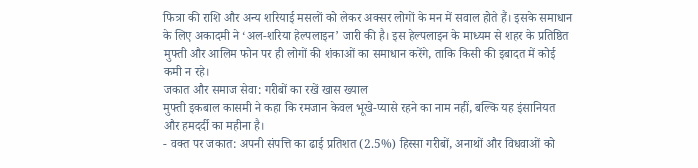फित्रा की राशि और अन्य शरियाई मसलों को लेकर अक्सर लोगों के मन में सवाल होते हैं। इसके समाधान के लिए अकादमी ने ‘अल-शरिया हेल्पलाइन’ जारी की है। इस हेल्पलाइन के माध्यम से शहर के प्रतिष्ठित मुफ्ती और आलिम फोन पर ही लोगों की शंकाओं का समाधान करेंगे, ताकि किसी की इबादत में कोई कमी न रहे।
जकात और समाज सेवा: गरीबों का रखें खास ख्याल
मुफ्ती इकबाल कासमी ने कहा कि रमजान केवल भूखे-प्यासे रहने का नाम नहीं, बल्कि यह इंसानियत और हमदर्दी का महीना है।
- वक्त पर जकात: अपनी संपत्ति का ढाई प्रतिशत (2.5%) हिस्सा गरीबों, अनाथों और विधवाओं को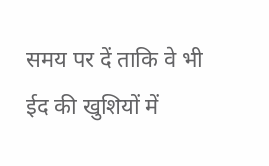समय पर दें ताकि वे भी ईद की खुशियों में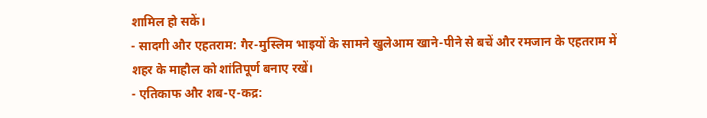शामिल हो सकें।
- सादगी और एहतराम: गैर-मुस्लिम भाइयों के सामने खुलेआम खाने-पीने से बचें और रमजान के एहतराम में शहर के माहौल को शांतिपूर्ण बनाए रखें।
- एतिकाफ और शब-ए-कद्र: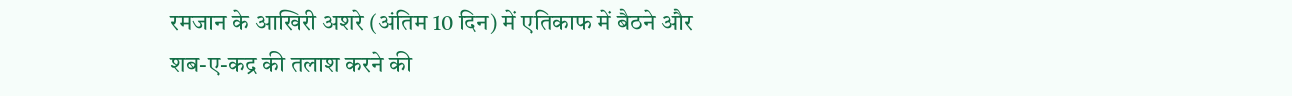रमजान के आखिरी अशरे (अंतिम 10 दिन) में एतिकाफ में बैठने और शब-ए-कद्र की तलाश करने की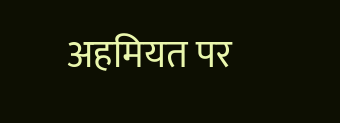अहमियत पर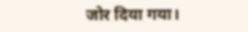जोर दिया गया।